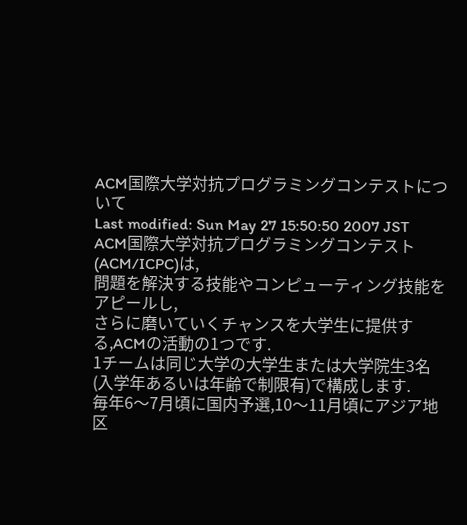ACM国際大学対抗プログラミングコンテストについて
Last modified: Sun May 27 15:50:50 2007 JST
ACM国際大学対抗プログラミングコンテスト(ACM/ICPC)は,
問題を解決する技能やコンピューティング技能をアピールし,
さらに磨いていくチャンスを大学生に提供する,ACMの活動の1つです.
1チームは同じ大学の大学生または大学院生3名(入学年あるいは年齢で制限有)で構成します.
毎年6〜7月頃に国内予選,10〜11月頃にアジア地区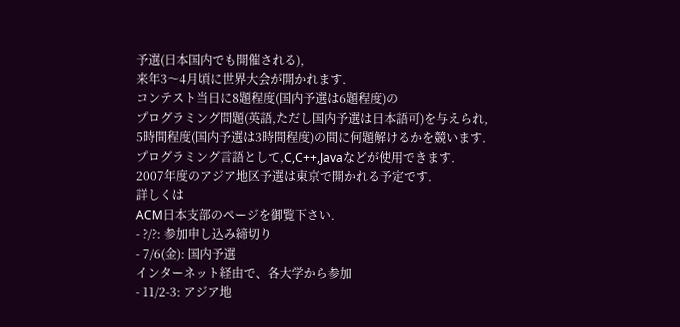予選(日本国内でも開催される),
来年3〜4月頃に世界大会が開かれます.
コンテスト当日に8題程度(国内予選は6題程度)の
プログラミング問題(英語,ただし国内予選は日本語可)を与えられ,
5時間程度(国内予選は3時間程度)の間に何題解けるかを競います.
プログラミング言語として,C,C++,Javaなどが使用できます.
2007年度のアジア地区予選は東京で開かれる予定です.
詳しくは
ACM日本支部のページを御覧下さい.
- ?/?: 参加申し込み締切り
- 7/6(金): 国内予選
インターネット経由で、各大学から参加
- 11/2-3: アジア地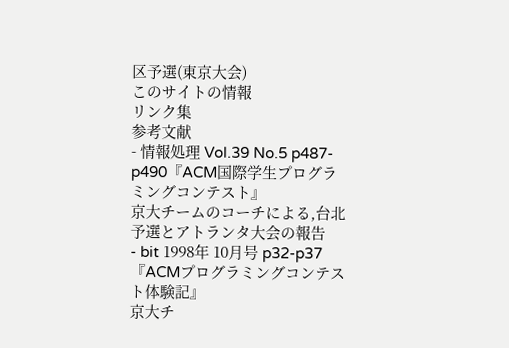区予選(東京大会)
このサイトの情報
リンク集
参考文献
- 情報処理 Vol.39 No.5 p487-p490『ACM国際学生プログラミングコンテスト』
京大チームのコーチによる,台北予選とアトランタ大会の報告
- bit 1998年 10月号 p32-p37『ACMプログラミングコンテスト体験記』
京大チ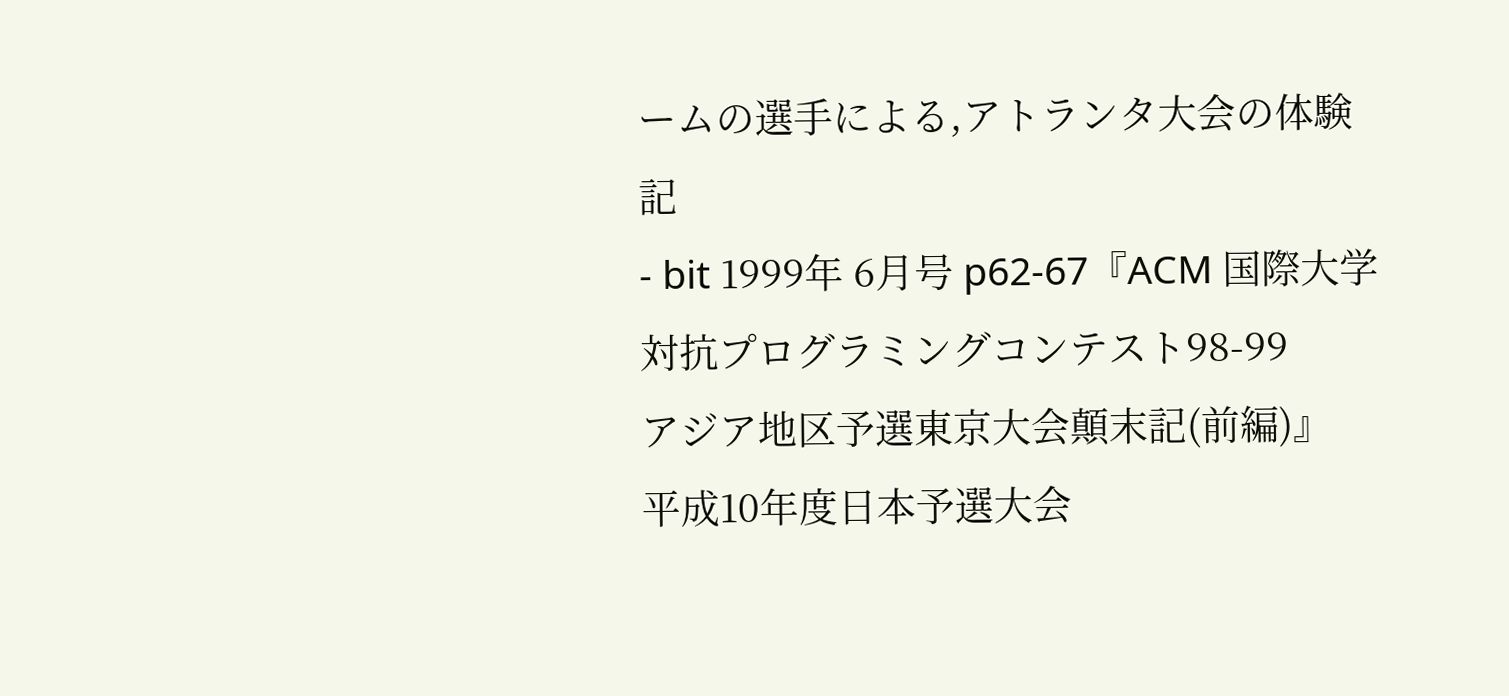ームの選手による,アトランタ大会の体験記
- bit 1999年 6月号 p62-67『ACM 国際大学対抗プログラミングコンテスト98-99
アジア地区予選東京大会顛末記(前編)』
平成10年度日本予選大会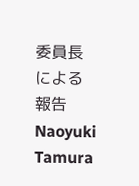委員長による報告
Naoyuki Tamura